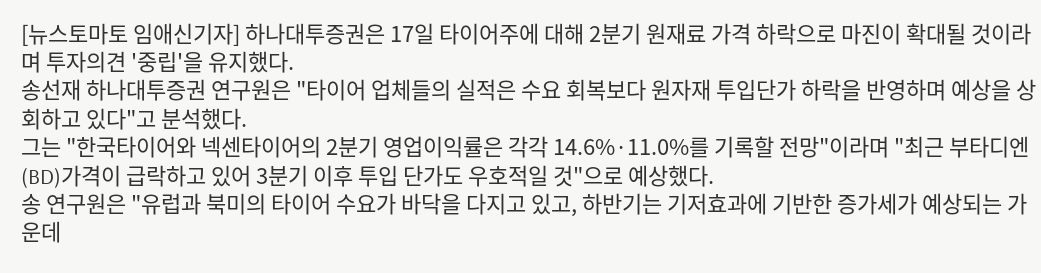[뉴스토마토 임애신기자] 하나대투증권은 17일 타이어주에 대해 2분기 원재료 가격 하락으로 마진이 확대될 것이라며 투자의견 '중립'을 유지했다.
송선재 하나대투증권 연구원은 "타이어 업체들의 실적은 수요 회복보다 원자재 투입단가 하락을 반영하며 예상을 상회하고 있다"고 분석했다.
그는 "한국타이어와 넥센타이어의 2분기 영업이익률은 각각 14.6%·11.0%를 기록할 전망"이라며 "최근 부타디엔(BD)가격이 급락하고 있어 3분기 이후 투입 단가도 우호적일 것"으로 예상했다.
송 연구원은 "유럽과 북미의 타이어 수요가 바닥을 다지고 있고, 하반기는 기저효과에 기반한 증가세가 예상되는 가운데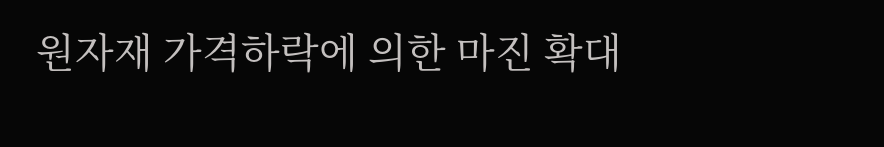원자재 가격하락에 의한 마진 확대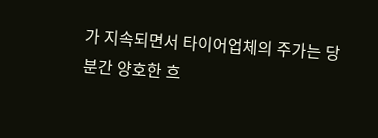가 지속되면서 타이어업체의 주가는 당분간 양호한 흐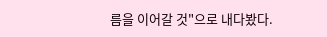름을 이어갈 것"으로 내다봤다.